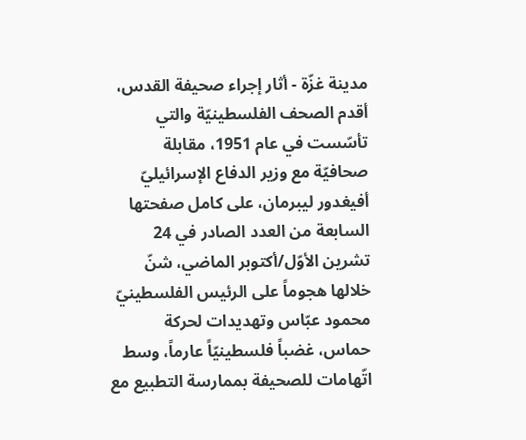مدينة غزّة - أثار إجراء صحيفة القدس، أقدم الصحف الفلسطينيّة والتي تأسّست في عام 1951، مقابلة صحافيّة مع وزير الدفاع الإسرائيليّ أفيغدور ليبرمان، على كامل صفحتها السابعة من العدد الصادر في 24 تشرين الأوّل/أكتوبر الماضي، شنّ خلالها هجوماً على الرئيس الفلسطينيّ محمود عبّاس وتهديدات لحركة حماس، غضباً فلسطينيّاً عارماً، وسط اتّهامات للصحيفة بممارسة التطبيع مع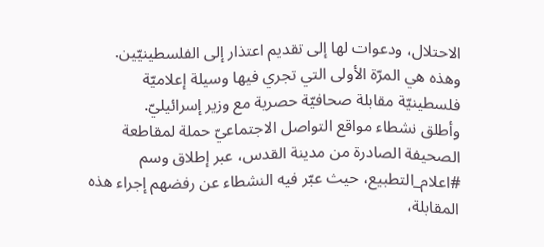الاحتلال، ودعوات لها إلى تقديم اعتذار إلى الفلسطينيّين.
وهذه هي المرّة الأولى التي تجري فيها وسيلة إعلاميّة فلسطينيّة مقابلة صحافيّة حصرية مع وزير إسرائيليّ.
وأطلق نشطاء مواقع التواصل الاجتماعيّ حملة لمقاطعة الصحيفة الصادرة من مدينة القدس، عبر إطلاق وسم #اعلام_التطبيع، حيث عبّر فيه النشطاء عن رفضهم إجراء هذه المقابلة،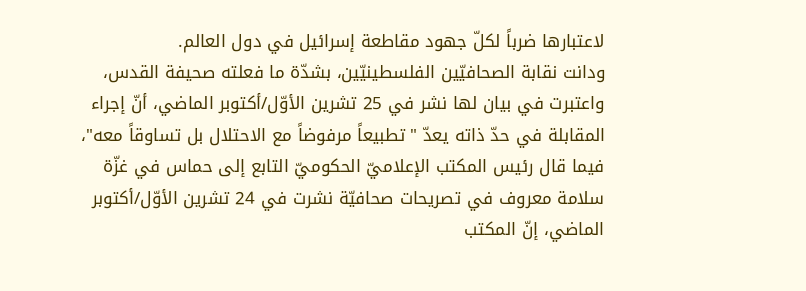لاعتبارها ضرباً لكلّ جهود مقاطعة إسرائيل في دول العالم.
ودانت نقابة الصحافيّين الفلسطينيّين، بشدّة ما فعلته صحيفة القدس، واعتبرت في بيان لها نشر في 25 تشرين الأوّل/أكتوبر الماضي، أنّ إجراء المقابلة في حدّ ذاته يعدّ "تطبيعاً مرفوضاً مع الاحتلال بل تساوقاً معه"، فيما قال رئيس المكتب الإعلاميّ الحكوميّ التابع إلى حماس في غزّة سلامة معروف في تصريحات صحافيّة نشرت في 24 تشرين الأوّل/أكتوبر الماضي، إنّ المكتب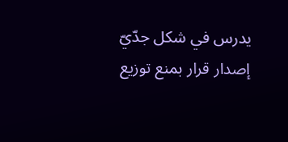يدرس في شكل جدّيّ إصدار قرار بمنع توزيع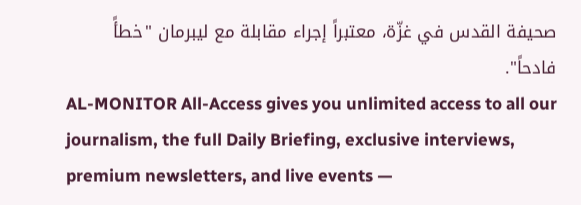صحيفة القدس في غزّة، معتبراً إجراء مقابلة مع ليبرمان "خطأً فادحاً".
AL-MONITOR All-Access gives you unlimited access to all our journalism, the full Daily Briefing, exclusive interviews, premium newsletters, and live events —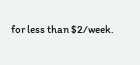for less than $2/week.